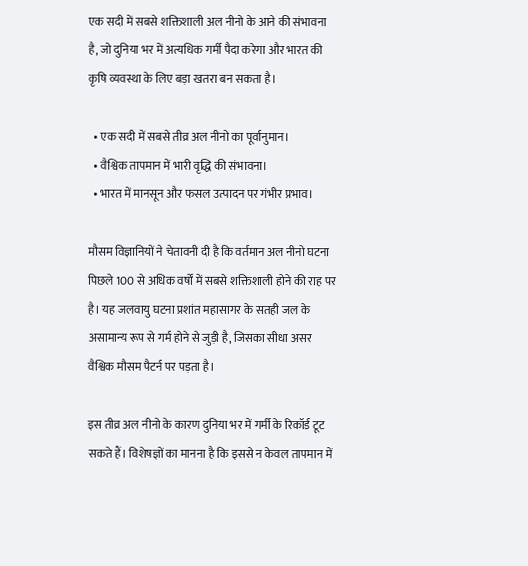एक सदी में सबसे शक्तिशाली अल नीनो के आने की संभावना है, जो दुनिया भर में अत्यधिक गर्मी पैदा करेगा और भारत की कृषि व्यवस्था के लिए बड़ा खतरा बन सकता है।

  • एक सदी में सबसे तीव्र अल नीनो का पूर्वानुमान।
  • वैश्विक तापमान में भारी वृद्धि की संभावना।
  • भारत में मानसून और फसल उत्पादन पर गंभीर प्रभाव।

मौसम विज्ञानियों ने चेतावनी दी है कि वर्तमान अल नीनो घटना पिछले 100 से अधिक वर्षों में सबसे शक्तिशाली होने की राह पर है। यह जलवायु घटना प्रशांत महासागर के सतही जल के असामान्य रूप से गर्म होने से जुड़ी है, जिसका सीधा असर वैश्विक मौसम पैटर्न पर पड़ता है।

इस तीव्र अल नीनो के कारण दुनिया भर में गर्मी के रिकॉर्ड टूट सकते हैं। विशेषज्ञों का मानना है कि इससे न केवल तापमान में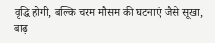वृद्धि होगी, बल्कि चरम मौसम की घटनाएं जैसे सूखा, बाढ़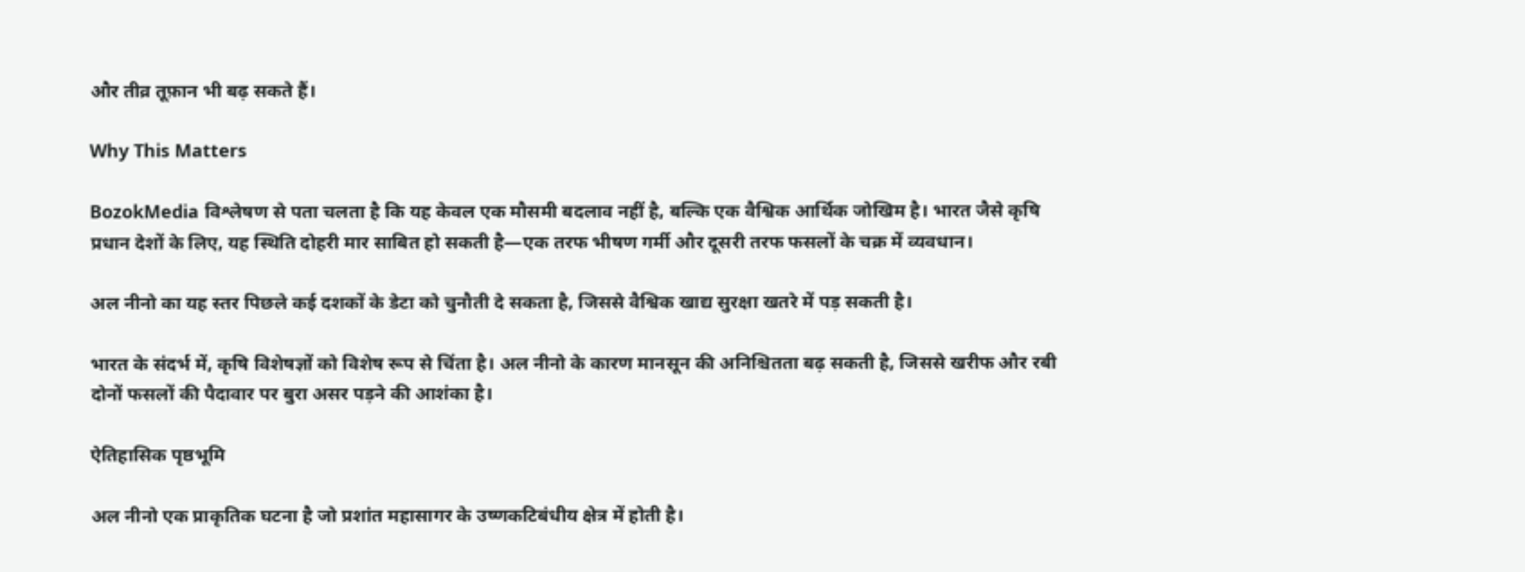और तीव्र तूफ़ान भी बढ़ सकते हैं।

Why This Matters

BozokMedia विश्लेषण से पता चलता है कि यह केवल एक मौसमी बदलाव नहीं है, बल्कि एक वैश्विक आर्थिक जोखिम है। भारत जैसे कृषि प्रधान देशों के लिए, यह स्थिति दोहरी मार साबित हो सकती है—एक तरफ भीषण गर्मी और दूसरी तरफ फसलों के चक्र में व्यवधान।

अल नीनो का यह स्तर पिछले कई दशकों के डेटा को चुनौती दे सकता है, जिससे वैश्विक खाद्य सुरक्षा खतरे में पड़ सकती है।

भारत के संदर्भ में, कृषि विशेषज्ञों को विशेष रूप से चिंता है। अल नीनो के कारण मानसून की अनिश्चितता बढ़ सकती है, जिससे खरीफ और रबी दोनों फसलों की पैदावार पर बुरा असर पड़ने की आशंका है।

ऐतिहासिक पृष्ठभूमि

अल नीनो एक प्राकृतिक घटना है जो प्रशांत महासागर के उष्णकटिबंधीय क्षेत्र में होती है।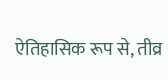ऐतिहासिक रूप से, तीव्र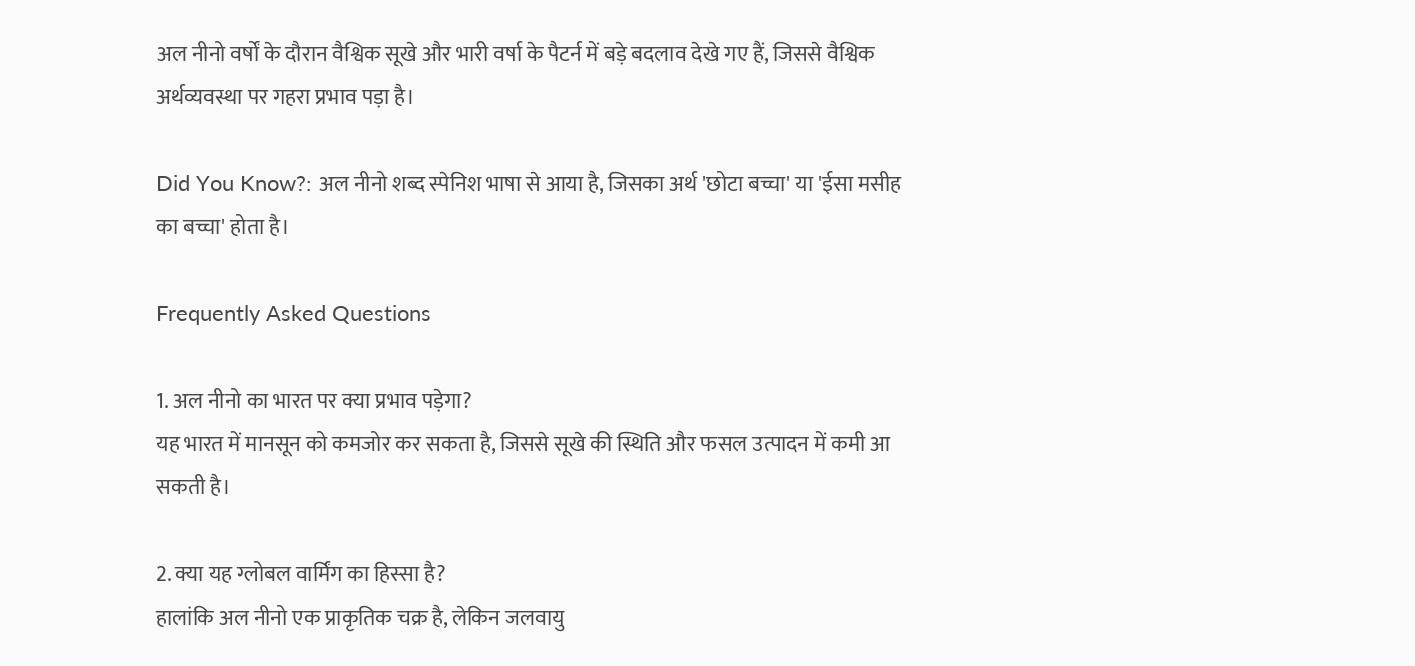अल नीनो वर्षों के दौरान वैश्विक सूखे और भारी वर्षा के पैटर्न में बड़े बदलाव देखे गए हैं, जिससे वैश्विक अर्थव्यवस्था पर गहरा प्रभाव पड़ा है।

Did You Know?: अल नीनो शब्द स्पेनिश भाषा से आया है, जिसका अर्थ 'छोटा बच्चा' या 'ईसा मसीह का बच्चा' होता है।

Frequently Asked Questions

1. अल नीनो का भारत पर क्या प्रभाव पड़ेगा?
यह भारत में मानसून को कमजोर कर सकता है, जिससे सूखे की स्थिति और फसल उत्पादन में कमी आ सकती है।

2. क्या यह ग्लोबल वार्मिंग का हिस्सा है?
हालांकि अल नीनो एक प्राकृतिक चक्र है, लेकिन जलवायु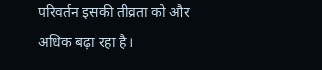परिवर्तन इसकी तीव्रता को और अधिक बढ़ा रहा है।